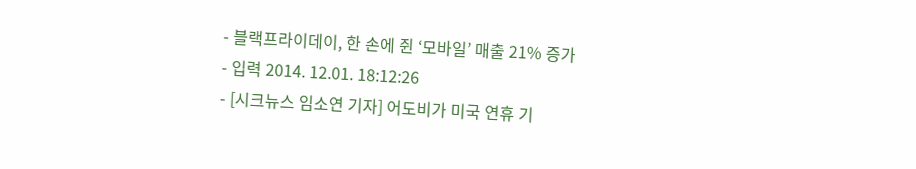- 블랙프라이데이, 한 손에 쥔 ‘모바일’ 매출 21% 증가
- 입력 2014. 12.01. 18:12:26
- [시크뉴스 임소연 기자] 어도비가 미국 연휴 기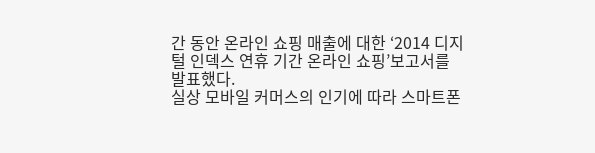간 동안 온라인 쇼핑 매출에 대한 ‘2014 디지털 인덱스 연휴 기간 온라인 쇼핑’보고서를 발표했다.
실상 모바일 커머스의 인기에 따라 스마트폰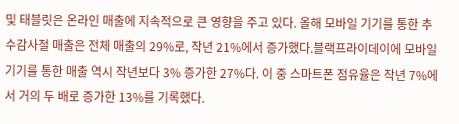및 태블릿은 온라인 매출에 지속적으로 큰 영향을 주고 있다. 올해 모바일 기기를 통한 추수감사절 매출은 전체 매출의 29%로, 작년 21%에서 증가했다.블랙프라이데이에 모바일 기기를 통한 매출 역시 작년보다 3% 증가한 27%다. 이 중 스마트폰 점유율은 작년 7%에서 거의 두 배로 증가한 13%를 기록했다.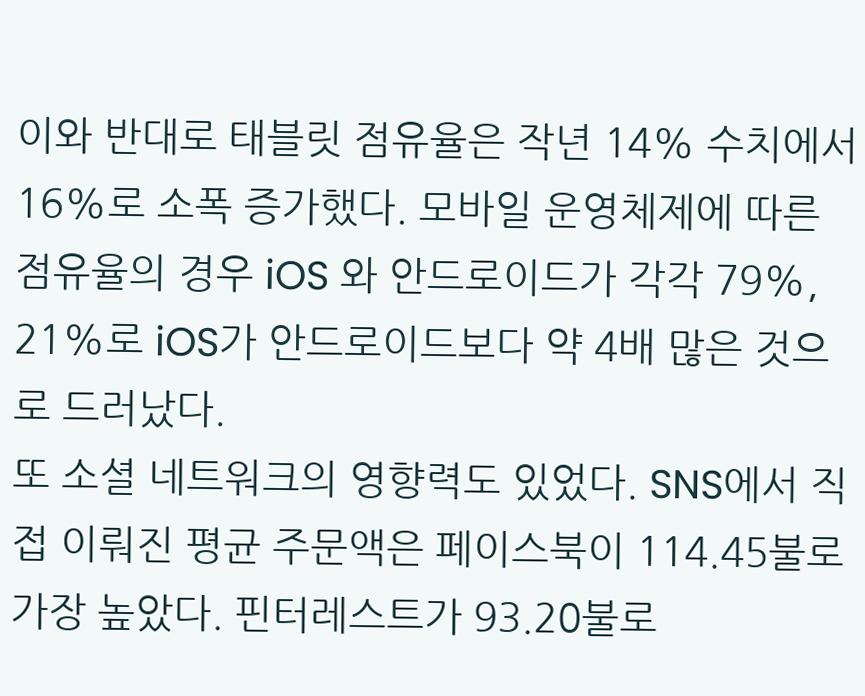이와 반대로 태블릿 점유율은 작년 14% 수치에서 16%로 소폭 증가했다. 모바일 운영체제에 따른 점유율의 경우 iOS 와 안드로이드가 각각 79%, 21%로 iOS가 안드로이드보다 약 4배 많은 것으로 드러났다.
또 소셜 네트워크의 영향력도 있었다. SNS에서 직접 이뤄진 평균 주문액은 페이스북이 114.45불로 가장 높았다. 핀터레스트가 93.20불로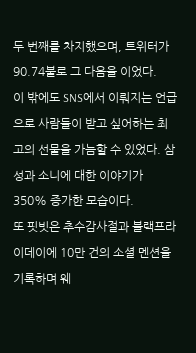두 번째를 차지했으며, 트위터가 90.74불로 그 다음을 이었다.
이 밖에도 SNS에서 이뤄지는 언급으로 사람들이 받고 싶어하는 최고의 선물을 가늠할 수 있었다. 삼성과 소니에 대한 이야기가 350% 증가한 모습이다.
또 핏빗은 추수감사절과 블랙프라이데이에 10만 건의 소셜 멘션을 기록하며 웨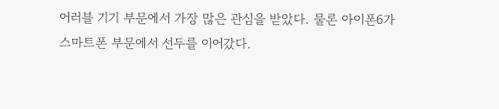어러블 기기 부문에서 가장 많은 관심을 받았다. 물론 아이폰6가 스마트폰 부문에서 선두를 이어갔다.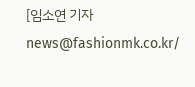[임소연 기자 news@fashionmk.co.kr/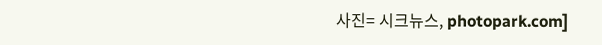사진= 시크뉴스, photopark.com]